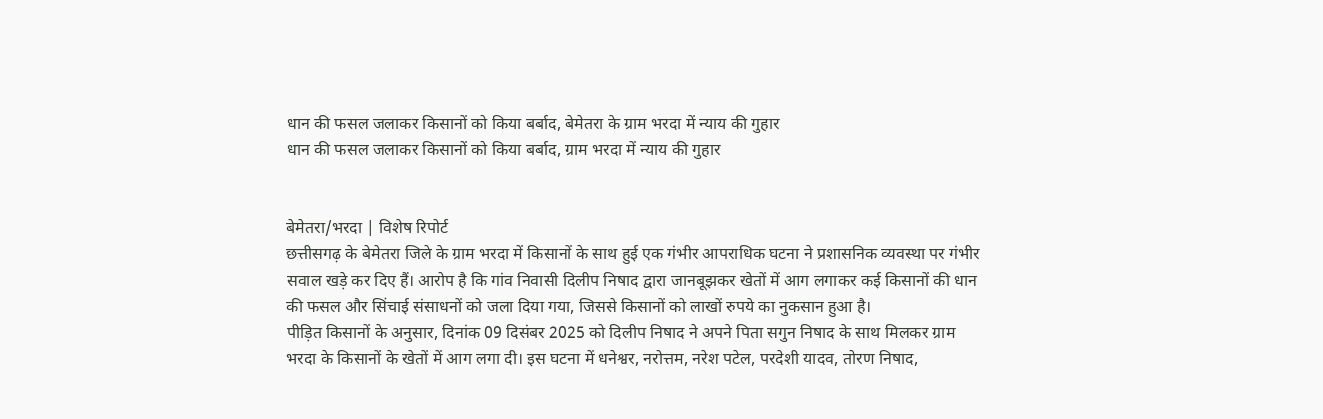धान की फसल जलाकर किसानों को किया बर्बाद, बेमेतरा के ग्राम भरदा में न्याय की गुहार
धान की फसल जलाकर किसानों को किया बर्बाद, ग्राम भरदा में न्याय की गुहार


बेमेतरा/भरदा | विशेष रिपोर्ट
छत्तीसगढ़ के बेमेतरा जिले के ग्राम भरदा में किसानों के साथ हुई एक गंभीर आपराधिक घटना ने प्रशासनिक व्यवस्था पर गंभीर सवाल खड़े कर दिए हैं। आरोप है कि गांव निवासी दिलीप निषाद द्वारा जानबूझकर खेतों में आग लगाकर कई किसानों की धान की फसल और सिंचाई संसाधनों को जला दिया गया, जिससे किसानों को लाखों रुपये का नुकसान हुआ है।
पीड़ित किसानों के अनुसार, दिनांक 09 दिसंबर 2025 को दिलीप निषाद ने अपने पिता सगुन निषाद के साथ मिलकर ग्राम भरदा के किसानों के खेतों में आग लगा दी। इस घटना में धनेश्वर, नरोत्तम, नरेश पटेल, परदेशी यादव, तोरण निषाद,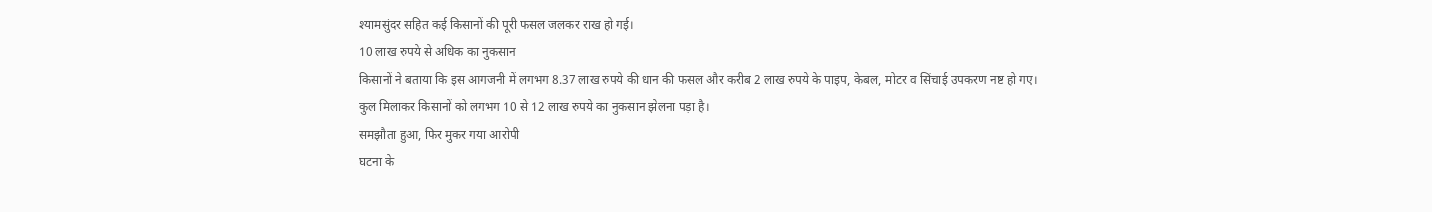श्यामसुंदर सहित कई किसानों की पूरी फसल जलकर राख हो गई।
10 लाख रुपये से अधिक का नुकसान
किसानों ने बताया कि इस आगजनी में लगभग 8.37 लाख रुपये की धान की फसल और करीब 2 लाख रुपये के पाइप, केबल, मोटर व सिंचाई उपकरण नष्ट हो गए। कुल मिलाकर किसानों को लगभग 10 से 12 लाख रुपये का नुकसान झेलना पड़ा है।
समझौता हुआ, फिर मुकर गया आरोपी
घटना के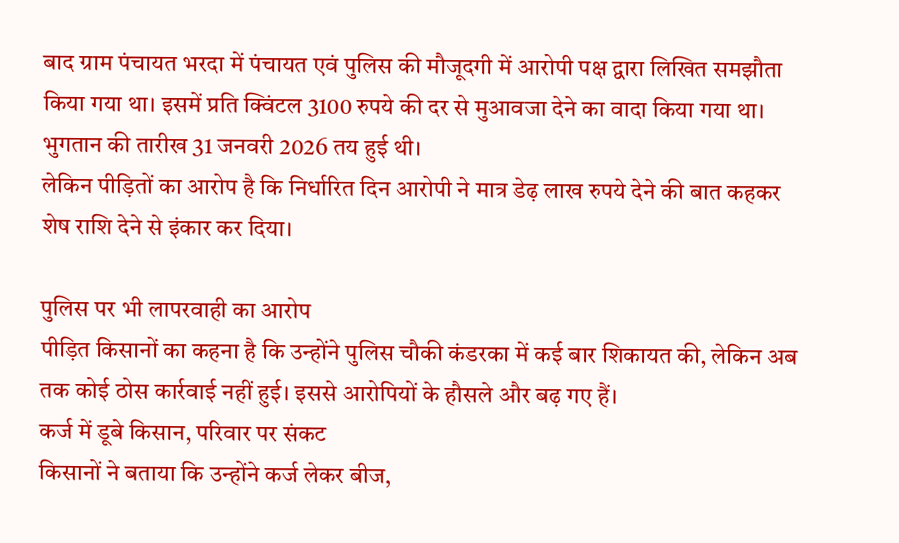बाद ग्राम पंचायत भरदा में पंचायत एवं पुलिस की मौजूदगी में आरोपी पक्ष द्वारा लिखित समझौता किया गया था। इसमें प्रति क्विंटल 3100 रुपये की दर से मुआवजा देने का वादा किया गया था। भुगतान की तारीख 31 जनवरी 2026 तय हुई थी।
लेकिन पीड़ितों का आरोप है कि निर्धारित दिन आरोपी ने मात्र डेढ़ लाख रुपये देने की बात कहकर शेष राशि देने से इंकार कर दिया।

पुलिस पर भी लापरवाही का आरोप
पीड़ित किसानों का कहना है कि उन्होंने पुलिस चौकी कंडरका में कई बार शिकायत की, लेकिन अब तक कोई ठोस कार्रवाई नहीं हुई। इससे आरोपियों के हौसले और बढ़ गए हैं।
कर्ज में डूबे किसान, परिवार पर संकट
किसानों ने बताया कि उन्होंने कर्ज लेकर बीज,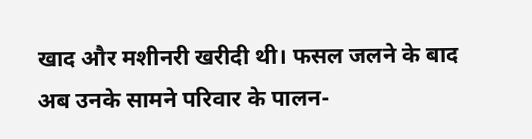खाद और मशीनरी खरीदी थी। फसल जलने के बाद अब उनके सामने परिवार के पालन-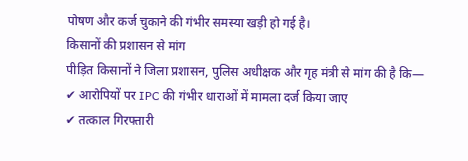पोषण और कर्ज चुकाने की गंभीर समस्या खड़ी हो गई है।
किसानों की प्रशासन से मांग
पीड़ित किसानों ने जिला प्रशासन, पुलिस अधीक्षक और गृह मंत्री से मांग की है कि—
✔ आरोपियों पर IPC की गंभीर धाराओं में मामला दर्ज किया जाए
✔ तत्काल गिरफ्तारी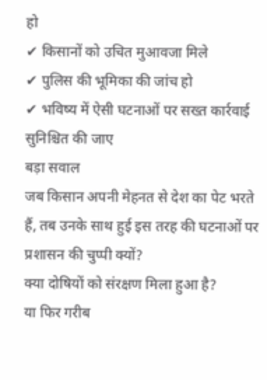हो
✔ किसानों को उचित मुआवजा मिले
✔ पुलिस की भूमिका की जांच हो
✔ भविष्य में ऐसी घटनाओं पर सख्त कार्रवाई सुनिश्चित की जाए
बड़ा सवाल
जब किसान अपनी मेहनत से देश का पेट भरते हैं, तब उनके साथ हुई इस तरह की घटनाओं पर प्रशासन की चुप्पी क्यों?
क्या दोषियों को संरक्षण मिला हुआ है?
या फिर गरीब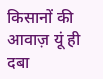किसानों की आवाज़ यूं ही दबा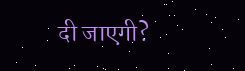दी जाएगी?